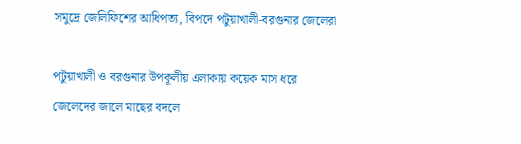সমুদ্রে জেলিফিশের আধিপত্য, বিপদে পটুয়াখালী-বরগুনার জেলেরা

পটুয়াখালী ও বরগুনার উপকূলীয় এলাকায় কয়েক মাস ধরে জেলেদের জালে মাছের বদলে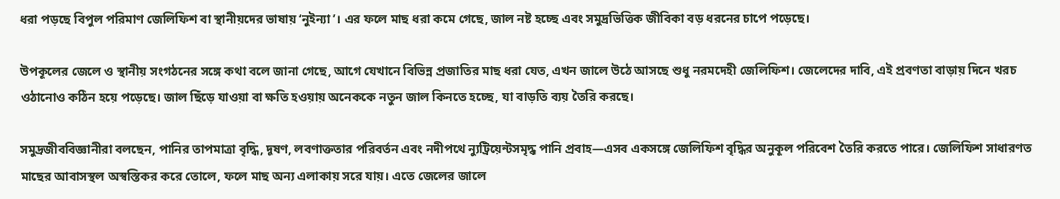ধরা পড়ছে বিপুল পরিমাণ জেলিফিশ বা স্থানীয়দের ভাষায় ‘নুইন্যা’। এর ফলে মাছ ধরা কমে গেছে, জাল নষ্ট হচ্ছে এবং সমুদ্রভিত্তিক জীবিকা বড় ধরনের চাপে পড়েছে।

উপকূলের জেলে ও স্থানীয় সংগঠনের সঙ্গে কথা বলে জানা গেছে, আগে যেখানে বিভিন্ন প্রজাতির মাছ ধরা যেত, এখন জালে উঠে আসছে শুধু নরমদেহী জেলিফিশ। জেলেদের দাবি, এই প্রবণতা বাড়ায় দিনে খরচ ওঠানোও কঠিন হয়ে পড়েছে। জাল ছিঁড়ে যাওয়া বা ক্ষতি হওয়ায় অনেককে নতুন জাল কিনতে হচ্ছে, যা বাড়তি ব্যয় তৈরি করছে।

সমুদ্রজীববিজ্ঞানীরা বলছেন, পানির তাপমাত্রা বৃদ্ধি, দূষণ, লবণাক্ততার পরিবর্তন এবং নদীপথে ন্যুট্রিয়েন্টসমৃদ্ধ পানি প্রবাহ—এসব একসঙ্গে জেলিফিশ বৃদ্ধির অনুকূল পরিবেশ তৈরি করতে পারে। জেলিফিশ সাধারণত মাছের আবাসস্থল অস্বস্তিকর করে তোলে, ফলে মাছ অন্য এলাকায় সরে যায়। এতে জেলের জালে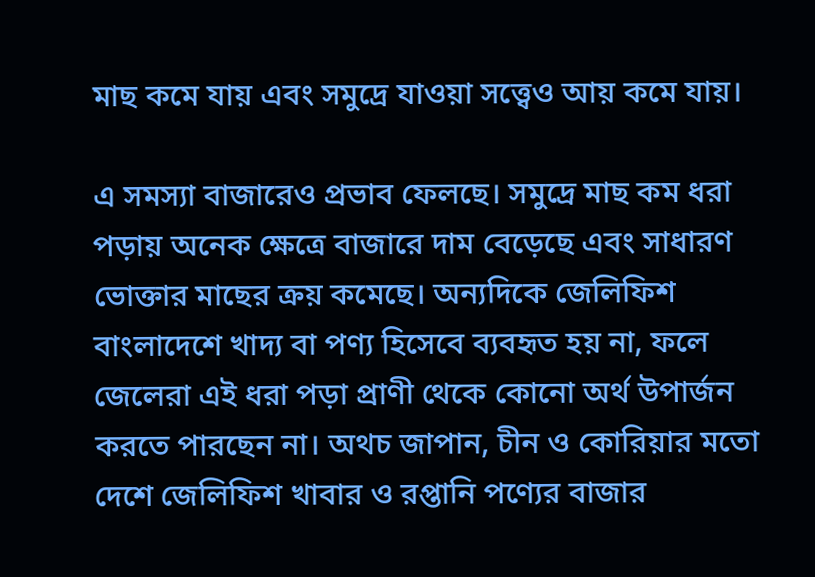মাছ কমে যায় এবং সমুদ্রে যাওয়া সত্ত্বেও আয় কমে যায়।

এ সমস্যা বাজারেও প্রভাব ফেলছে। সমুদ্রে মাছ কম ধরা পড়ায় অনেক ক্ষেত্রে বাজারে দাম বেড়েছে এবং সাধারণ ভোক্তার মাছের ক্রয় কমেছে। অন্যদিকে জেলিফিশ বাংলাদেশে খাদ্য বা পণ্য হিসেবে ব্যবহৃত হয় না, ফলে জেলেরা এই ধরা পড়া প্রাণী থেকে কোনো অর্থ উপার্জন করতে পারছেন না। অথচ জাপান, চীন ও কোরিয়ার মতো দেশে জেলিফিশ খাবার ও রপ্তানি পণ্যের বাজার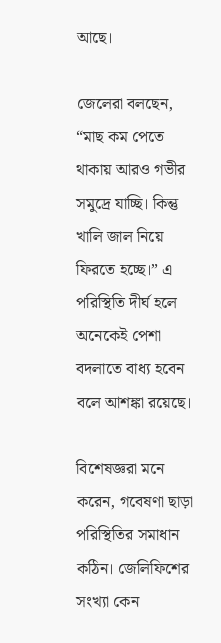আছে।

জেলেরা বলছেন, “মাছ কম পেতে থাকায় আরও গভীর সমুদ্রে যাচ্ছি। কিন্তু খালি জাল নিয়ে ফিরতে হচ্ছে।” এ পরিস্থিতি দীর্ঘ হলে অনেকেই পেশা বদলাতে বাধ্য হবেন বলে আশঙ্কা রয়েছে।

বিশেষজ্ঞরা মনে করেন, গবেষণা ছাড়া পরিস্থিতির সমাধান কঠিন। জেলিফিশের সংখ্যা কেন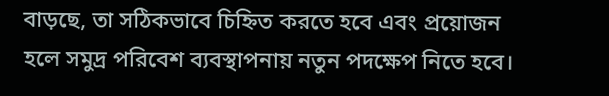বাড়ছে, তা সঠিকভাবে চিহ্নিত করতে হবে এবং প্রয়োজন হলে সমুদ্র পরিবেশ ব্যবস্থাপনায় নতুন পদক্ষেপ নিতে হবে।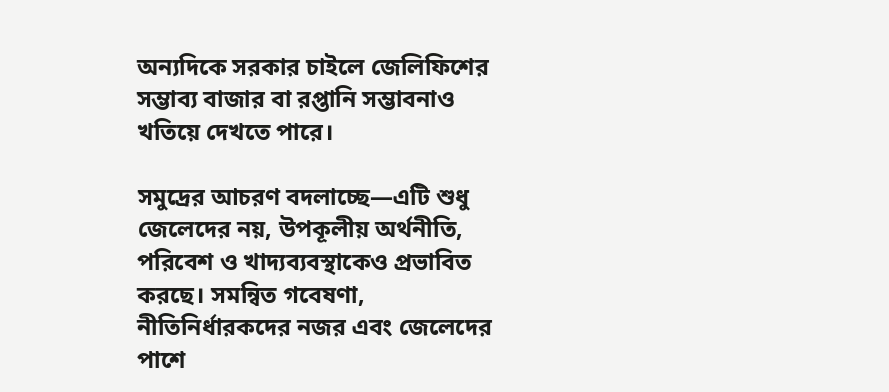অন্যদিকে সরকার চাইলে জেলিফিশের সম্ভাব্য বাজার বা রপ্তানি সম্ভাবনাও খতিয়ে দেখতে পারে।

সমুদ্রের আচরণ বদলাচ্ছে—এটি শুধু জেলেদের নয়, উপকূলীয় অর্থনীতি, পরিবেশ ও খাদ্যব্যবস্থাকেও প্রভাবিত করছে। সমন্বিত গবেষণা, নীতিনির্ধারকদের নজর এবং জেলেদের পাশে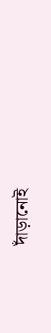দাঁড়ানোই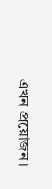এখন প্রয়োজন।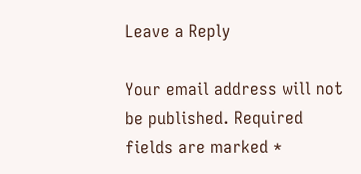Leave a Reply

Your email address will not be published. Required fields are marked *